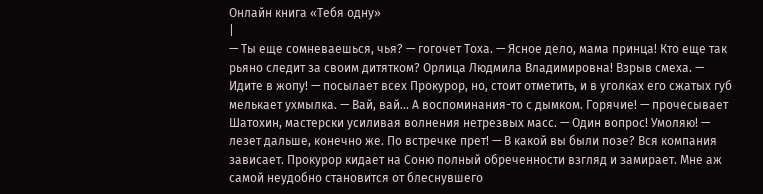Онлайн книга «Тебя одну»
|
— Ты еще сомневаешься, чья? — гогочет Тоха. — Ясное дело, мама принца! Кто еще так рьяно следит за своим дитятком? Орлица Людмила Владимировна! Взрыв смеха. — Идите в жопу! — посылает всех Прокурор, но, стоит отметить, и в уголках его сжатых губ мелькает ухмылка. — Вай, вай… А воспоминания-то с дымком. Горячие! — прочесывает Шатохин, мастерски усиливая волнения нетрезвых масс. — Один вопрос! Умоляю! — лезет дальше, конечно же. По встречке прет! — В какой вы были позе? Вся компания зависает. Прокурор кидает на Соню полный обреченности взгляд и замирает. Мне аж самой неудобно становится от блеснувшего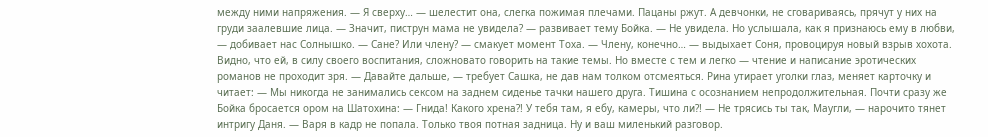между ними напряжения. — Я сверху… — шелестит она, слегка пожимая плечами. Пацаны ржут. А девчонки, не сговариваясь, прячут у них на груди заалевшие лица. — Значит, пиструн мама не увидела? — развивает тему Бойка. — Не увидела. Но услышала, как я признаюсь ему в любви, — добивает нас Солнышко. — Сане? Или члену? — смакует момент Тоха. — Члену, конечно… — выдыхает Соня, провоцируя новый взрыв хохота. Видно, что ей, в силу своего воспитания, сложновато говорить на такие темы. Но вместе с тем и легко — чтение и написание эротических романов не проходит зря. — Давайте дальше, — требует Сашка, не дав нам толком отсмеяться. Рина утирает уголки глаз, меняет карточку и читает: — Мы никогда не занимались сексом на заднем сиденье тачки нашего друга. Тишина с осознанием непродолжительная. Почти сразу же Бойка бросается ором на Шатохина: — Гнида! Какого хрена?! У тебя там, я ебу, камеры, что ли?! — Не трясись ты так, Маугли, — нарочито тянет интригу Даня. — Варя в кадр не попала. Только твоя потная задница. Ну и ваш миленький разговор.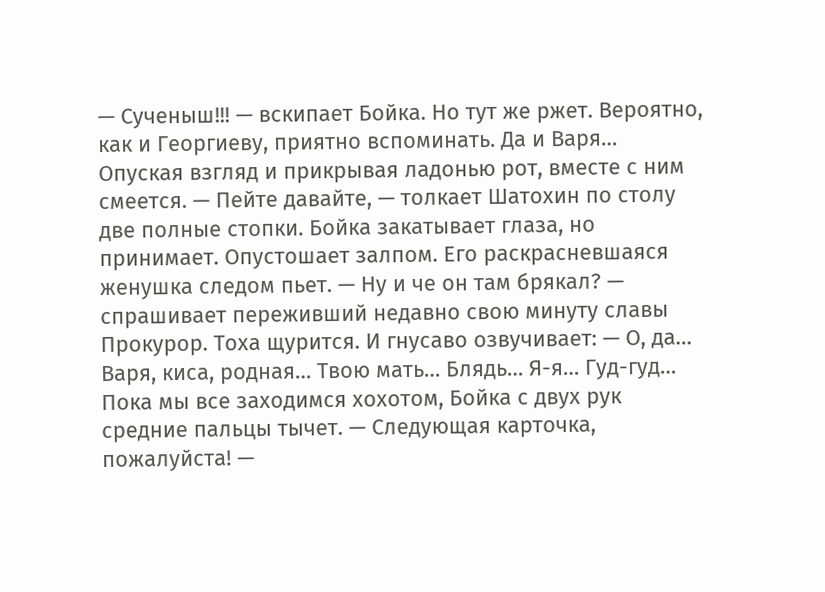— Сученыш!!! — вскипает Бойка. Но тут же ржет. Вероятно, как и Георгиеву, приятно вспоминать. Да и Варя… Опуская взгляд и прикрывая ладонью рот, вместе с ним смеется. — Пейте давайте, — толкает Шатохин по столу две полные стопки. Бойка закатывает глаза, но принимает. Опустошает залпом. Его раскрасневшаяся женушка следом пьет. — Ну и че он там брякал? — спрашивает переживший недавно свою минуту славы Прокурор. Тоха щурится. И гнусаво озвучивает: — О, да… Варя, киса, родная… Твою мать… Блядь… Я-я… Гуд-гуд… Пока мы все заходимся хохотом, Бойка с двух рук средние пальцы тычет. — Следующая карточка, пожалуйста! —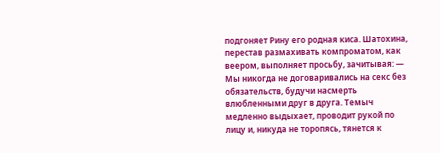подгоняет Рину его родная киса. Шатохина, перестав размахивать компроматом, как веером, выполняет просьбу, зачитывая: — Мы никогда не договаривались на секс без обязательств, будучи насмерть влюбленными друг в друга. Темыч медленно выдыхает, проводит рукой по лицу и, никуда не торопясь, тянется к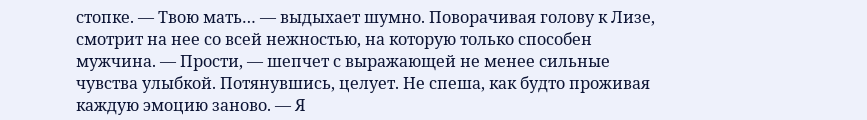стопке. — Твою мать… — выдыхает шумно. Поворачивая голову к Лизе, смотрит на нее со всей нежностью, на которую только способен мужчина. — Прости, — шепчет с выражающей не менее сильные чувства улыбкой. Потянувшись, целует. Не спеша, как будто проживая каждую эмоцию заново. — Я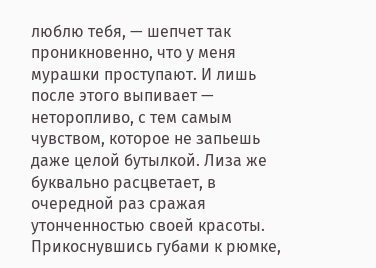люблю тебя, — шепчет так проникновенно, что у меня мурашки проступают. И лишь после этого выпивает — неторопливо, с тем самым чувством, которое не запьешь даже целой бутылкой. Лиза же буквально расцветает, в очередной раз сражая утонченностью своей красоты. Прикоснувшись губами к рюмке,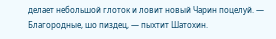делает небольшой глоток и ловит новый Чарин поцелуй. — Благородные, шо пиздец, — пыхтит Шатохин.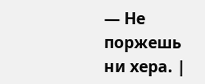— Не поржешь ни хера. |